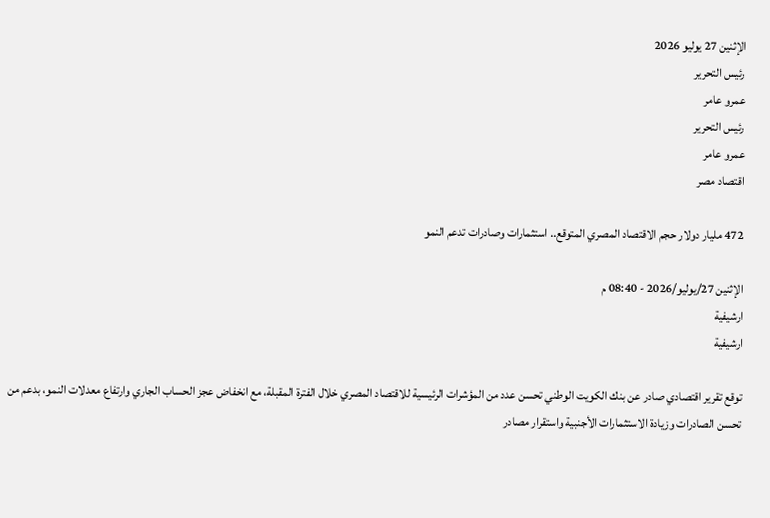الإثنين 27 يوليو 2026
رئيس التحرير
عمرو عامر
رئيس التحرير
عمرو عامر
اقتصاد مصر

472 مليار دولار حجم الاقتصاد المصري المتوقع.. استثمارات وصادرات تدعم النمو

الإثنين 27/يوليو/2026 - 08:40 م
ارشيفية
ارشيفية

توقع تقرير اقتصادي صادر عن بنك الكويت الوطني تحسن عدد من المؤشرات الرئيسية للاقتصاد المصري خلال الفترة المقبلة، مع انخفاض عجز الحساب الجاري وارتفاع معدلات النمو، بدعم من تحسن الصادرات وزيادة الاستثمارات الأجنبية واستقرار مصادر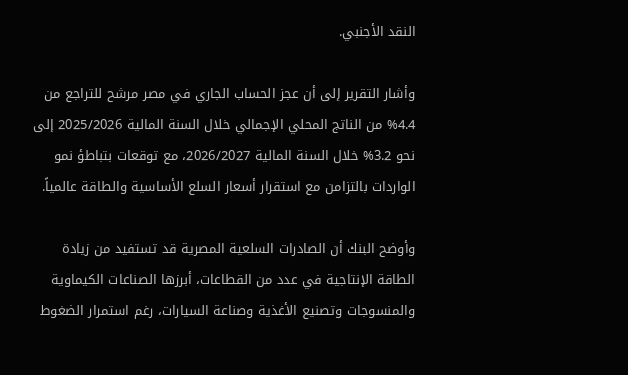النقد الأجنبي.

وأشار التقرير إلى أن عجز الحساب الجاري في مصر مرشح للتراجع من 4.4% من الناتج المحلي الإجمالي خلال السنة المالية 2025/2026 إلى نحو 3.2% خلال السنة المالية 2026/2027، مع توقعات بتباطؤ نمو الواردات بالتزامن مع استقرار أسعار السلع الأساسية والطاقة عالمياً.

وأوضح البنك أن الصادرات السلعية المصرية قد تستفيد من زيادة الطاقة الإنتاجية في عدد من القطاعات، أبرزها الصناعات الكيماوية والمنسوجات وتصنيع الأغذية وصناعة السيارات، رغم استمرار الضغوط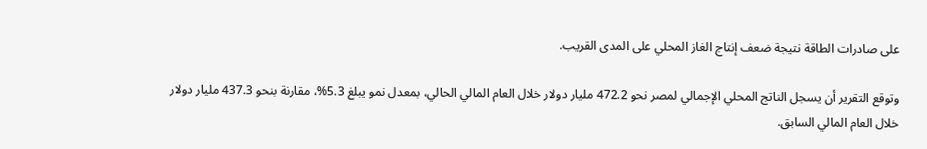على صادرات الطاقة نتيجة ضعف إنتاج الغاز المحلي على المدى القريب.

وتوقع التقرير أن يسجل الناتج المحلي الإجمالي لمصر نحو 472.2 مليار دولار خلال العام المالي الحالي، بمعدل نمو يبلغ 5.3%، مقارنة بنحو 437.3 مليار دولار خلال العام المالي السابق.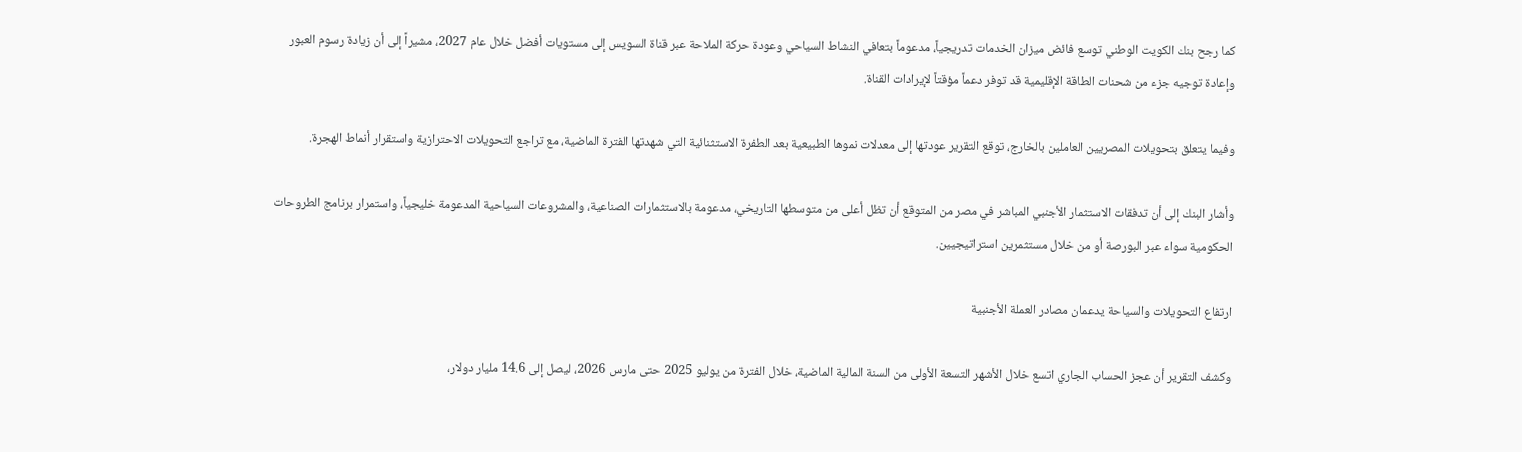كما رجح بنك الكويت الوطني توسع فائض ميزان الخدمات تدريجياً، مدعوماً بتعافي النشاط السياحي وعودة حركة الملاحة عبر قناة السويس إلى مستويات أفضل خلال عام 2027، مشيراً إلى أن زيادة رسوم العبور وإعادة توجيه جزء من شحنات الطاقة الإقليمية قد توفر دعماً مؤقتاً لإيرادات القناة.

وفيما يتعلق بتحويلات المصريين العاملين بالخارج، توقع التقرير عودتها إلى معدلات نموها الطبيعية بعد الطفرة الاستثنائية التي شهدتها الفترة الماضية، مع تراجع التحويلات الاحترازية واستقرار أنماط الهجرة.

وأشار البنك إلى أن تدفقات الاستثمار الأجنبي المباشر في مصر من المتوقع أن تظل أعلى من متوسطها التاريخي، مدعومة بالاستثمارات الصناعية، والمشروعات السياحية المدعومة خليجياً، واستمرار برنامج الطروحات الحكومية سواء عبر البورصة أو من خلال مستثمرين استراتيجيين.

ارتفاع التحويلات والسياحة يدعمان مصادر العملة الأجنبية

وكشف التقرير أن عجز الحساب الجاري اتسع خلال الأشهر التسعة الأولى من السنة المالية الماضية، خلال الفترة من يوليو 2025 حتى مارس 2026، ليصل إلى 14.6 مليار دولار،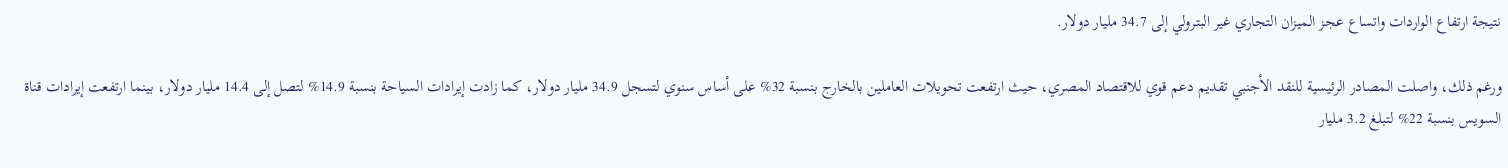نتيجة ارتفاع الواردات واتساع عجز الميزان التجاري غير البترولي إلى 34.7 مليار دولار.

ورغم ذلك، واصلت المصادر الرئيسية للنقد الأجنبي تقديم دعم قوي للاقتصاد المصري، حيث ارتفعت تحويلات العاملين بالخارج بنسبة 32% على أساس سنوي لتسجل 34.9 مليار دولار، كما زادت إيرادات السياحة بنسبة 14.9% لتصل إلى 14.4 مليار دولار، بينما ارتفعت إيرادات قناة السويس بنسبة 22% لتبلغ 3.2 مليار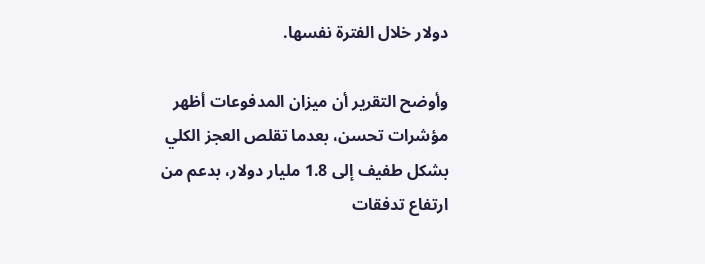دولار خلال الفترة نفسها.

وأوضح التقرير أن ميزان المدفوعات أظهر مؤشرات تحسن، بعدما تقلص العجز الكلي بشكل طفيف إلى 1.8 مليار دولار، بدعم من ارتفاع تدفقات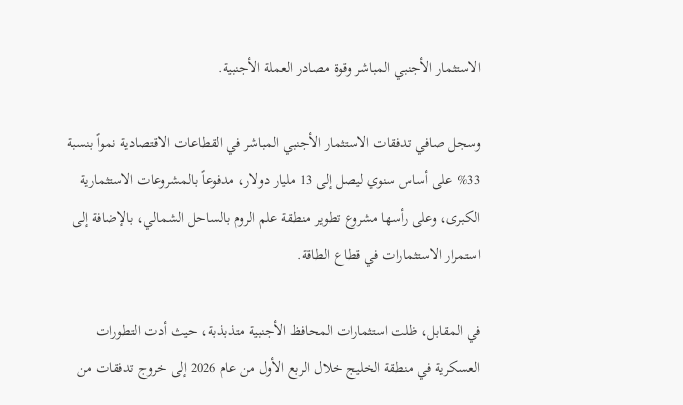الاستثمار الأجنبي المباشر وقوة مصادر العملة الأجنبية.

وسجل صافي تدفقات الاستثمار الأجنبي المباشر في القطاعات الاقتصادية نمواً بنسبة 33% على أساس سنوي ليصل إلى 13 مليار دولار، مدفوعاً بالمشروعات الاستثمارية الكبرى، وعلى رأسها مشروع تطوير منطقة علم الروم بالساحل الشمالي، بالإضافة إلى استمرار الاستثمارات في قطاع الطاقة.

في المقابل، ظلت استثمارات المحافظ الأجنبية متذبذبة، حيث أدت التطورات العسكرية في منطقة الخليج خلال الربع الأول من عام 2026 إلى خروج تدفقات من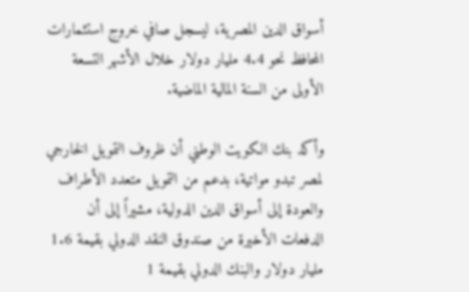أسواق الدين المصرية، ليسجل صافي خروج استثمارات المحافظ نحو 4.4 مليار دولار خلال الأشهر التسعة الأولى من السنة المالية الماضية.

وأكد بنك الكويت الوطني أن ظروف التمويل الخارجي لمصر تبدو مواتية، بدعم من التمويل متعدد الأطراف والعودة إلى أسواق الدين الدولية، مشيراً إلى أن الدفعات الأخيرة من صندوق النقد الدولي بقيمة 1.6 مليار دولار والبنك الدولي بقيمة 1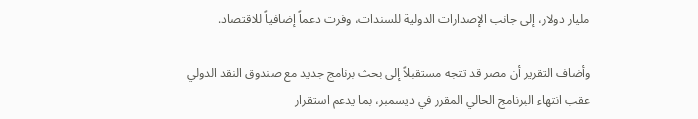مليار دولار، إلى جانب الإصدارات الدولية للسندات، وفرت دعماً إضافياً للاقتصاد.

وأضاف التقرير أن مصر قد تتجه مستقبلاً إلى بحث برنامج جديد مع صندوق النقد الدولي عقب انتهاء البرنامج الحالي المقرر في ديسمبر، بما يدعم استقرار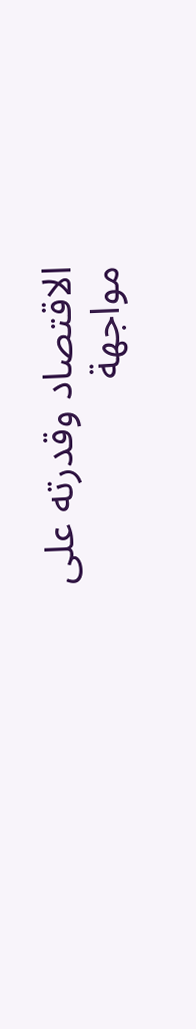الاقتصاد وقدرته على مواجهة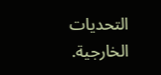التحديات الخارجية.